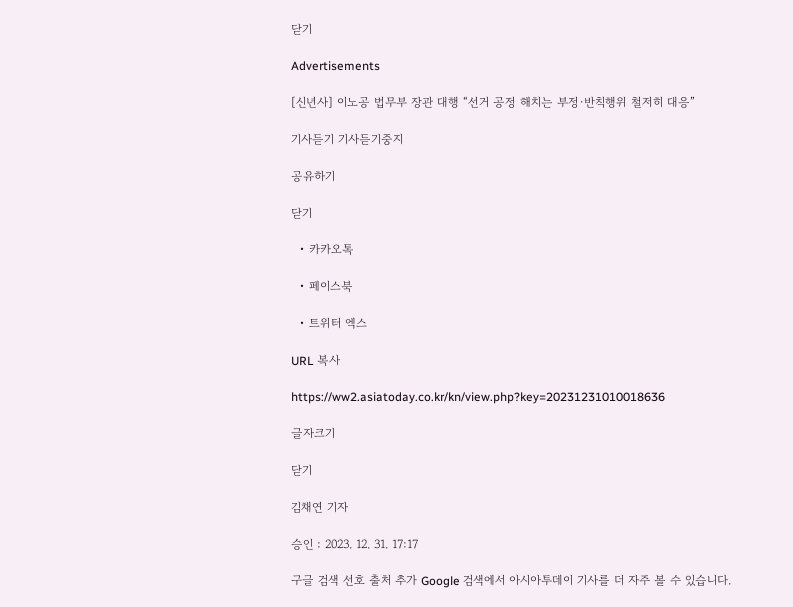닫기

Advertisements

[신년사] 이노공 법무부 장관 대행 “선거 공정 해치는 부정·반칙행위 철저히 대응”

기사듣기 기사듣기중지

공유하기

닫기

  • 카카오톡

  • 페이스북

  • 트위터 엑스

URL 복사

https://ww2.asiatoday.co.kr/kn/view.php?key=20231231010018636

글자크기

닫기

김채연 기자

승인 : 2023. 12. 31. 17:17

구글 검색 선호 출처 추가 Google 검색에서 아시아투데이 기사를 더 자주 볼 수 있습니다.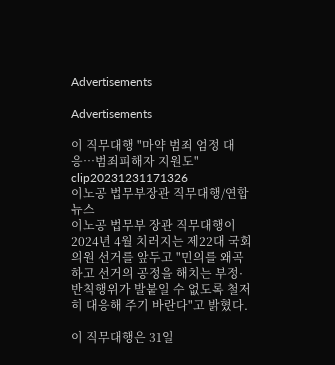Advertisements

Advertisements

이 직무대행 "마약 범죄 엄정 대응…범죄피해자 지원도"
clip20231231171326
이노공 법무부장관 직무대행/연합뉴스
이노공 법무부 장관 직무대행이 2024년 4월 치러지는 제22대 국회의원 선거를 앞두고 "민의를 왜곡하고 선거의 공정을 해치는 부정·반칙행위가 발붙일 수 없도록 철저히 대응해 주기 바란다"고 밝혔다.

이 직무대행은 31일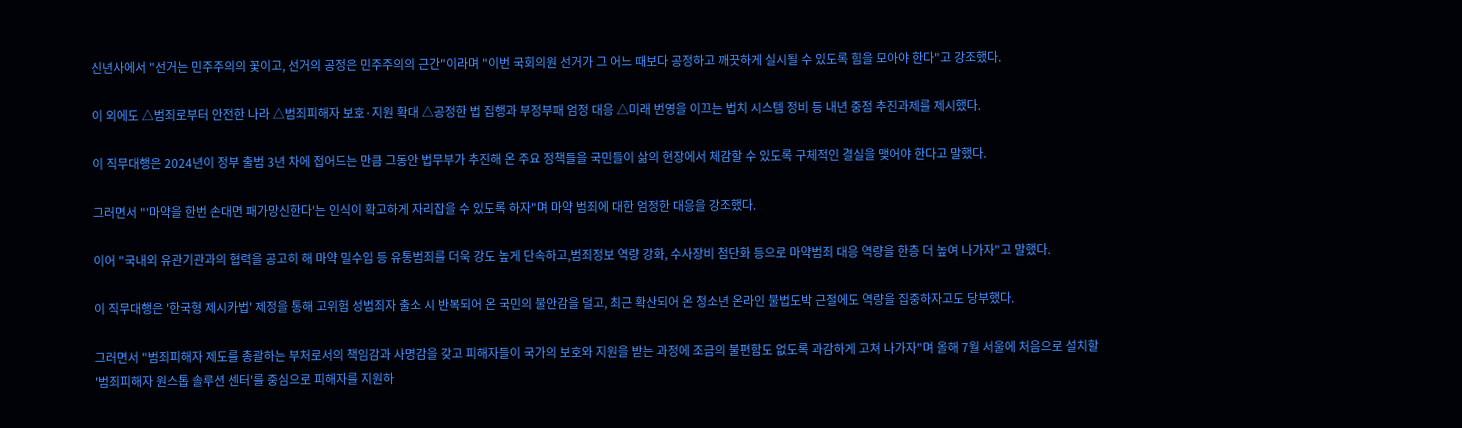신년사에서 "선거는 민주주의의 꽃이고, 선거의 공정은 민주주의의 근간"이라며 "이번 국회의원 선거가 그 어느 때보다 공정하고 깨끗하게 실시될 수 있도록 힘을 모아야 한다"고 강조했다.

이 외에도 △범죄로부터 안전한 나라 △범죄피해자 보호·지원 확대 △공정한 법 집행과 부정부패 엄정 대응 △미래 번영을 이끄는 법치 시스템 정비 등 내년 중점 추진과제를 제시했다.

이 직무대행은 2024년이 정부 출범 3년 차에 접어드는 만큼 그동안 법무부가 추진해 온 주요 정책들을 국민들이 삶의 현장에서 체감할 수 있도록 구체적인 결실을 맺어야 한다고 말했다.

그러면서 "'마약을 한번 손대면 패가망신한다'는 인식이 확고하게 자리잡을 수 있도록 하자"며 마약 범죄에 대한 엄정한 대응을 강조했다.

이어 "국내외 유관기관과의 협력을 공고히 해 마약 밀수입 등 유통범죄를 더욱 강도 높게 단속하고,범죄정보 역량 강화, 수사장비 첨단화 등으로 마약범죄 대응 역량을 한층 더 높여 나가자"고 말했다.

이 직무대행은 '한국형 제시카법' 제정을 통해 고위험 성범죄자 출소 시 반복되어 온 국민의 불안감을 덜고, 최근 확산되어 온 청소년 온라인 불법도박 근절에도 역량을 집중하자고도 당부했다.

그러면서 "범죄피해자 제도를 총괄하는 부처로서의 책임감과 사명감을 갖고 피해자들이 국가의 보호와 지원을 받는 과정에 조금의 불편함도 없도록 과감하게 고쳐 나가자"며 올해 7월 서울에 처음으로 설치할 '범죄피해자 원스톱 솔루션 센터'를 중심으로 피해자를 지원하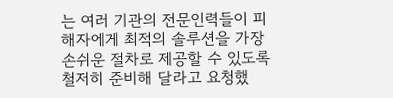는 여러 기관의 전문인력들이 피해자에게 최적의 솔루션을 가장 손쉬운 절차로 제공할 수 있도록 철저히 준비해 달라고 요청했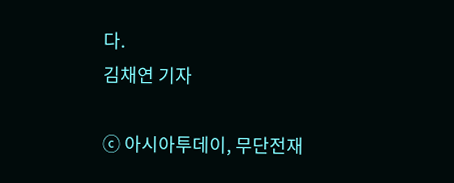다.
김채연 기자

ⓒ 아시아투데이, 무단전재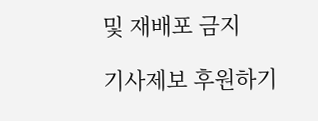및 재배포 금지

기사제보 후원하기